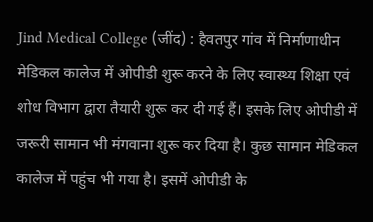Jind Medical College (जींद) : हैवतपुर गांव में निर्माणाधीन मेडिकल कालेज में ओपीडी शुरू करने के लिए स्वास्थ्य शिक्षा एवं शोध विभाग द्वारा तैयारी शुरू कर दी गई हैं। इसके लिए ओपीडी में जरूरी सामान भी मंगवाना शुरू कर दिया है। कुछ सामान मेडिकल कालेज में पहुंच भी गया है। इसमें ओपीडी के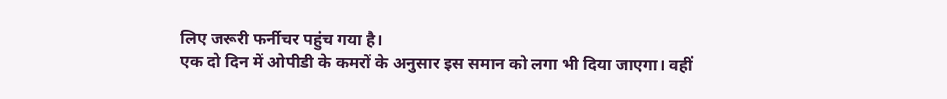लिए जरूरी फर्नीचर पहुंच गया है।
एक दो दिन में ओपीडी के कमरों के अनुसार इस समान को लगा भी दिया जाएगा। वहीं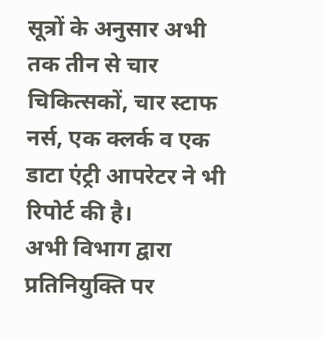सूत्रों के अनुसार अभी तक तीन से चार चिकित्सकों, चार स्टाफ नर्स, एक क्लर्क व एक डाटा एंट्री आपरेटर ने भी रिपोर्ट की है।
अभी विभाग द्वारा प्रतिनियुक्ति पर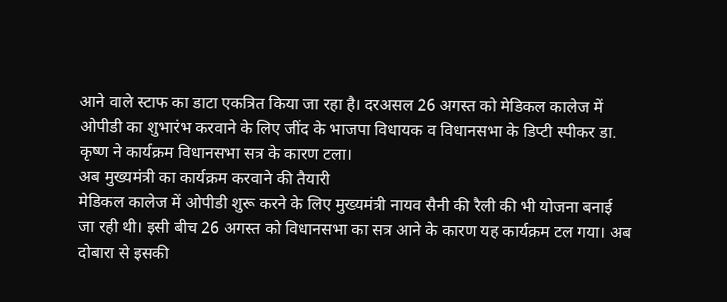आने वाले स्टाफ का डाटा एकत्रित किया जा रहा है। दरअसल 26 अगस्त को मेडिकल कालेज में ओपीडी का शुभारंभ करवाने के लिए जींद के भाजपा विधायक व विधानसभा के डिप्टी स्पीकर डा. कृष्ण ने कार्यक्रम विधानसभा सत्र के कारण टला।
अब मुख्यमंत्री का कार्यक्रम करवाने की तैयारी
मेडिकल कालेज में ओपीडी शुरू करने के लिए मुख्यमंत्री नायव सैनी की रैली की भी योजना बनाई जा रही थी। इसी बीच 26 अगस्त को विधानसभा का सत्र आने के कारण यह कार्यक्रम टल गया। अब दोबारा से इसकी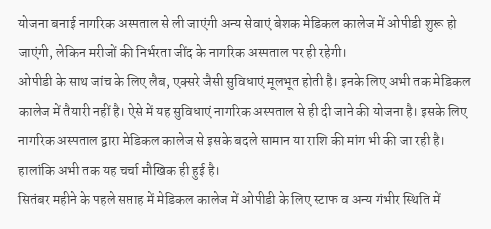योजना बनाई नागरिक अस्पताल से ली जाएंगी अन्य सेवाएं बेशक मेडिकल कालेज में ओपीडी शुरू हो जाएंगी, लेकिन मरीजों की निर्भरता जींद के नागरिक अस्पताल पर ही रहेगी।
ओपीडी के साथ जांच के लिए लैब, एक्सरे जैसी सुविधाएं मूलभूत होती है। इनके लिए अभी तक मेडिकल कालेज में तैयारी नहीं है। ऐसे में यह सुविधाएं नागरिक अस्पताल से ही दी जाने की योजना है। इसके लिए नागरिक अस्पताल द्वारा मेडिकल कालेज से इसके बदले सामान या राशि की मांग भी की जा रही है। हालांकि अभी तक यह चर्चा मौखिक ही हुई है।
सितंबर महीने के पहले सप्ताह में मेडिकल कालेज में ओपीडी के लिए स्टाफ व अन्य गंभीर स्थिति में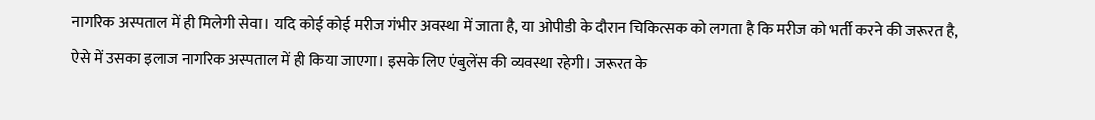नागरिक अस्पताल में ही मिलेगी सेवा। यदि कोई कोई मरीज गंभीर अवस्था में जाता है, या ओपीडी के दौरान चिकित्सक को लगता है कि मरीज को भर्ती करने की जरूरत है, ऐसे में उसका इलाज नागरिक अस्पताल में ही किया जाएगा। इसके लिए एंबुलेंस की व्यवस्था रहेगी। जरूरत के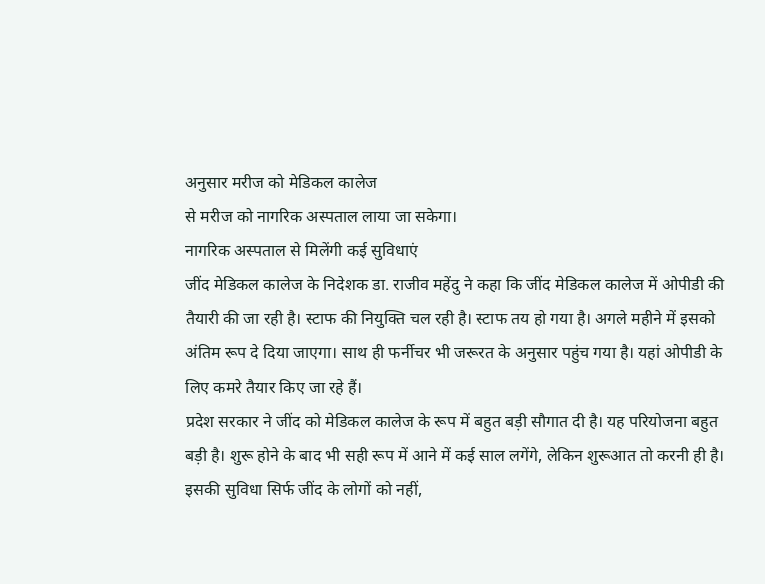अनुसार मरीज को मेडिकल कालेज
से मरीज को नागरिक अस्पताल लाया जा सकेगा।
नागरिक अस्पताल से मिलेंगी कई सुविधाएं
जींद मेडिकल कालेज के निदेशक डा. राजीव महेंदु ने कहा कि जींद मेडिकल कालेज में ओपीडी की तैयारी की जा रही है। स्टाफ की नियुक्ति चल रही है। स्टाफ तय हो गया है। अगले महीने में इसको अंतिम रूप दे दिया जाएगा। साथ ही फर्नीचर भी जरूरत के अनुसार पहुंच गया है। यहां ओपीडी के लिए कमरे तैयार किए जा रहे हैं।
प्रदेश सरकार ने जींद को मेडिकल कालेज के रूप में बहुत बड़ी सौगात दी है। यह परियोजना बहुत बड़ी है। शुरू होने के बाद भी सही रूप में आने में कई साल लगेंगे, लेकिन शुरूआत तो करनी ही है। इसकी सुविधा सिर्फ जींद के लोगों को नहीं,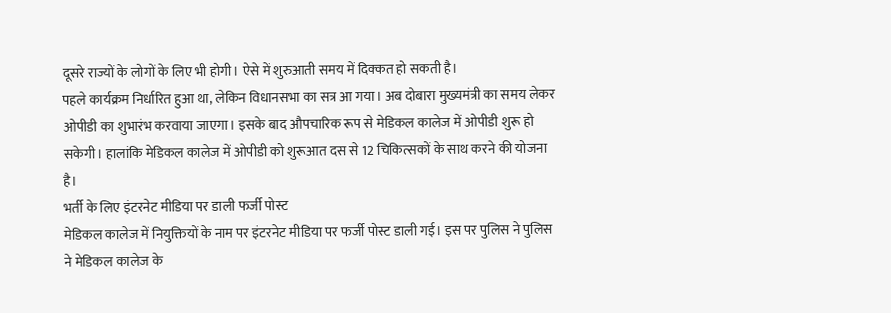दूसरे राज्यों के लोगों के लिए भी होगी। ऐसे में शुरुआती समय में दिक्कत हो सकती है।
पहले कार्यक्रम निर्धारित हुआ था, लेकिन विधानसभा का सत्र आ गया। अब दोबारा मुख्यमंत्री का समय लेकर ओपीडी का शुभारंभ करवाया जाएगा। इसके बाद औपचारिक रूप से मेडिकल कालेज में ओपीडी शुरू हो सकेगी। हालांकि मेडिकल कालेज में ओपीडी को शुरूआत दस से 12 चिकित्सकों के साथ करने की योजना है।
भर्ती के लिए इंटरनेट मीडिया पर डाली फर्जी पोस्ट
मेडिकल कालेज में नियुक्तियों के नाम पर इंटरनेट मीडिया पर फर्जी पोस्ट डाली गई। इस पर पुलिस ने पुलिस ने मेडिकल कालेज के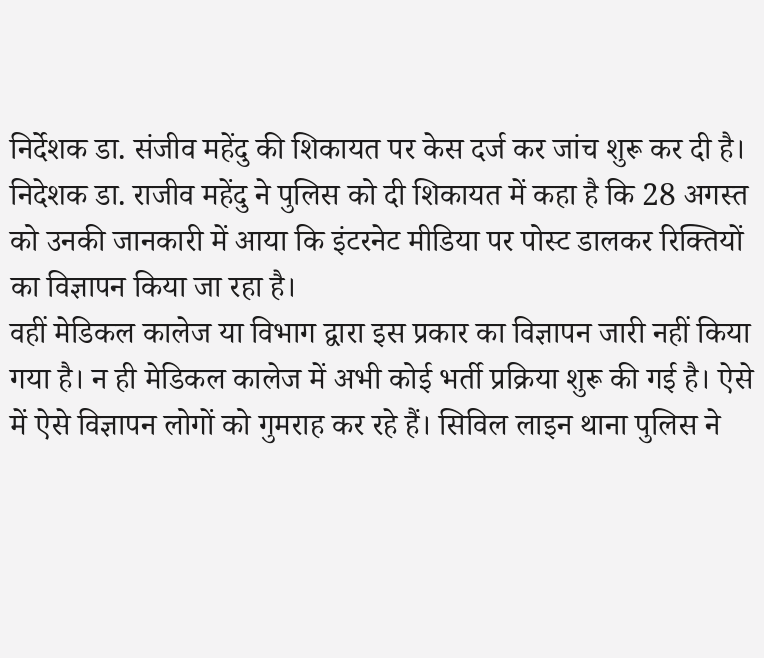निर्देशक डा. संजीव महेंदु की शिकायत पर केस दर्ज कर जांच शुरू कर दी है। निदेशक डा. राजीव महेंदु ने पुलिस को दी शिकायत में कहा है कि 28 अगस्त को उनकी जानकारी में आया कि इंटरनेट मीडिया पर पोस्ट डालकर रिक्तियों का विज्ञापन किया जा रहा है।
वहीं मेडिकल कालेज या विभाग द्वारा इस प्रकार का विज्ञापन जारी नहीं किया गया है। न ही मेडिकल कालेज में अभी कोई भर्ती प्रक्रिया शुरू की गई है। ऐसे में ऐसे विज्ञापन लोगों को गुमराह कर रहे हैं। सिविल लाइन थाना पुलिस ने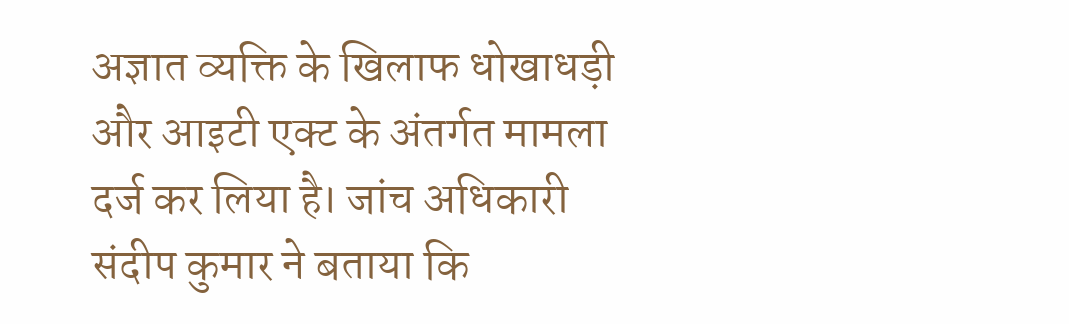अज्ञात व्यक्ति के खिलाफ धोखाधड़ी और आइटी एक्ट के अंतर्गत मामला दर्ज कर लिया है। जांच अधिकारी संदीप कुमार ने बताया कि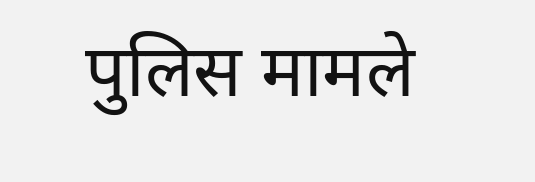पुलिस मामले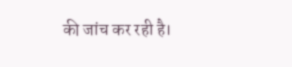की जांच कर रही है।